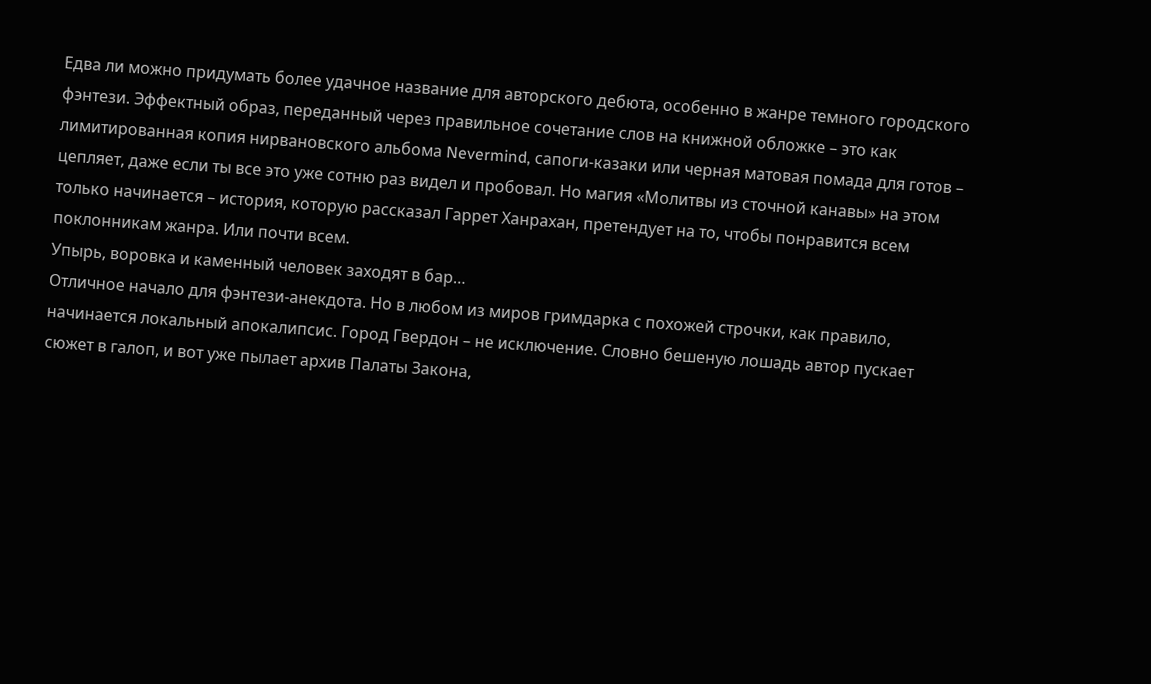Едва ли можно придумать более удачное название для авторского дебюта, особенно в жанре темного городского фэнтези. Эффектный образ, переданный через правильное сочетание слов на книжной обложке – это как лимитированная копия нирвановского альбома Nevermind, сапоги-казаки или черная матовая помада для готов – цепляет, даже если ты все это уже сотню раз видел и пробовал. Но магия «Молитвы из сточной канавы» на этом только начинается – история, которую рассказал Гаррет Ханрахан, претендует на то, чтобы понравится всем поклонникам жанра. Или почти всем.
Упырь, воровка и каменный человек заходят в бар…
Отличное начало для фэнтези-анекдота. Но в любом из миров гримдарка с похожей строчки, как правило, начинается локальный апокалипсис. Город Гвердон – не исключение. Словно бешеную лошадь автор пускает сюжет в галоп, и вот уже пылает архив Палаты Закона,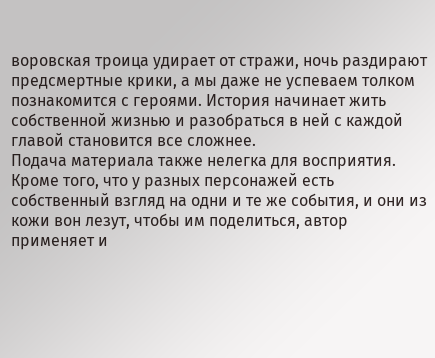воровская троица удирает от стражи, ночь раздирают предсмертные крики, а мы даже не успеваем толком познакомится с героями. История начинает жить собственной жизнью и разобраться в ней с каждой главой становится все сложнее.
Подача материала также нелегка для восприятия. Кроме того, что у разных персонажей есть собственный взгляд на одни и те же события, и они из кожи вон лезут, чтобы им поделиться, автор применяет и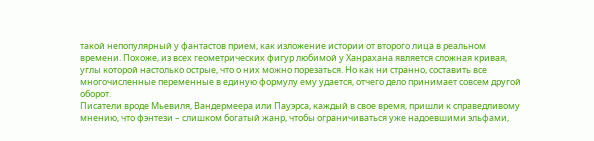такой непопулярный у фантастов прием, как изложение истории от второго лица в реальном времени. Похоже, из всех геометрических фигур любимой у Ханрахана является сложная кривая, углы которой настолько острые, что о них можно порезаться. Но как ни странно, составить все многочисленные переменные в единую формулу ему удается, отчего дело принимает совсем другой оборот.
Писатели вроде Мьевиля, Вандермеера или Пауэрса, каждый в свое время, пришли к справедливому мнению, что фэнтези – слишком богатый жанр, чтобы ограничиваться уже надоевшими эльфами,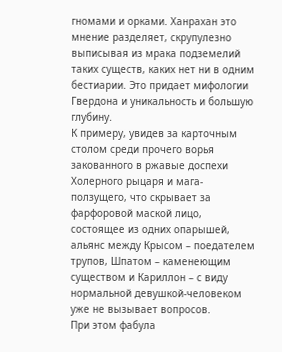гномами и орками. Ханрахан это мнение разделяет, скрупулезно выписывая из мрака подземелий таких существ, каких нет ни в одним бестиарии. Это придает мифологии Гвердона и уникальность и большую глубину.
К примеру, увидев за карточным столом среди прочего ворья закованного в ржавые доспехи Холерного рыцаря и мага-ползущего, что скрывает за фарфоровой маской лицо, состоящее из одних опарышей, альянс между Крысом – поедателем трупов, Шпатом – каменеющим существом и Кариллон – с виду нормальной девушкой-человеком уже не вызывает вопросов.
При этом фабула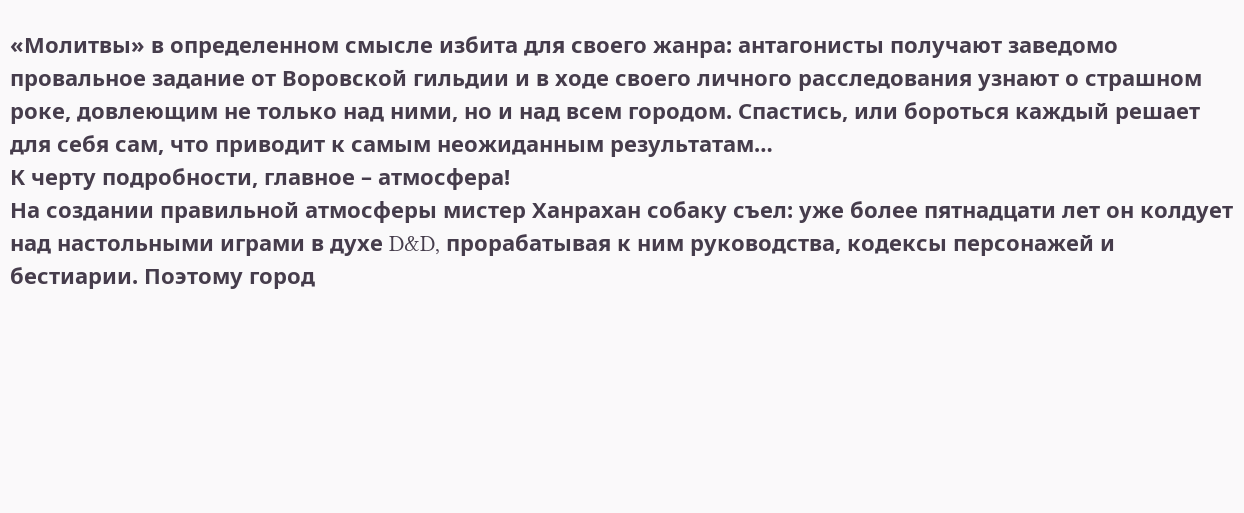«Молитвы» в определенном смысле избита для своего жанра: антагонисты получают заведомо провальное задание от Воровской гильдии и в ходе своего личного расследования узнают о страшном роке, довлеющим не только над ними, но и над всем городом. Спастись, или бороться каждый решает для себя сам, что приводит к самым неожиданным результатам…
К черту подробности, главное – атмосфера!
На создании правильной атмосферы мистер Ханрахан собаку съел: уже более пятнадцати лет он колдует над настольными играми в духе D&D, прорабатывая к ним руководства, кодексы персонажей и бестиарии. Поэтому город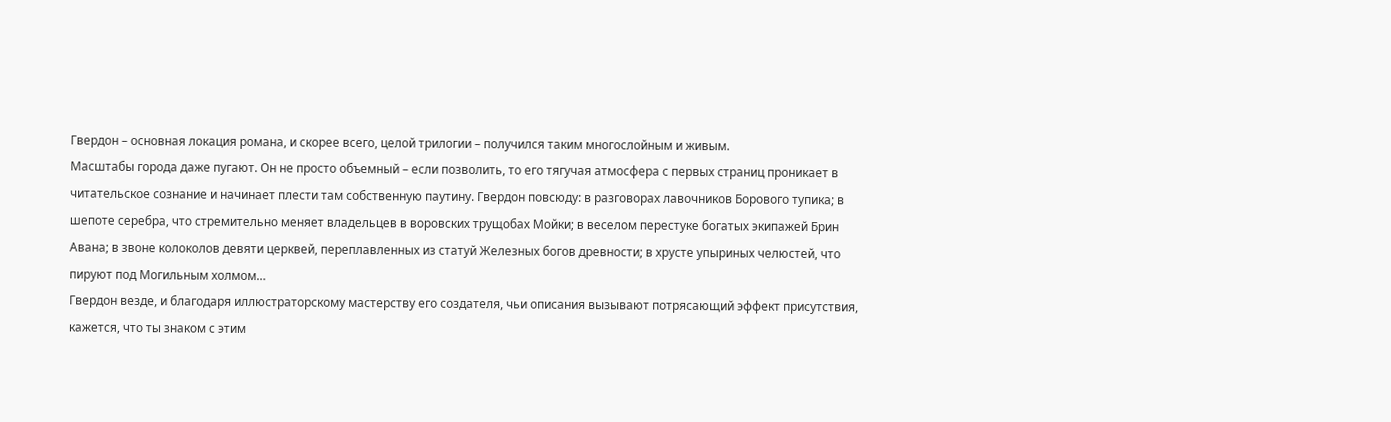Гвердон – основная локация романа, и скорее всего, целой трилогии – получился таким многослойным и живым.
Масштабы города даже пугают. Он не просто объемный – если позволить, то его тягучая атмосфера с первых страниц проникает в читательское сознание и начинает плести там собственную паутину. Гвердон повсюду: в разговорах лавочников Борового тупика; в шепоте серебра, что стремительно меняет владельцев в воровских трущобах Мойки; в веселом перестуке богатых экипажей Брин Авана; в звоне колоколов девяти церквей, переплавленных из статуй Железных богов древности; в хрусте упыриных челюстей, что пируют под Могильным холмом…
Гвердон везде, и благодаря иллюстраторскому мастерству его создателя, чьи описания вызывают потрясающий эффект присутствия, кажется, что ты знаком с этим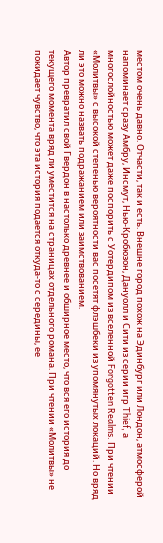местом очень давно. Отчасти, так и есть. Внешне город похож на Эдинбург или Лондон, атмосферой напоминает сразу Амбру, Инсмут, Нью-Кробюзон, Дануолл и Сити из серии игр Thief, а многослойностью может даже поспорить с Уотердипом из вселенной Forgotten Realms. При чтении «Молитвы» с высокой степенью вероятности вас посетят флэшбеки из упомянутых локаций. Но вряд ли это можно назвать подражанием или заимствованием.
Автор превратил свой Гвердон в настолько древнее и обширное место, что вся его история до текущего момента вряд ли уместится на страницах отдельного романа. При чтении «Молитвы» не покидает чувство, что эта история подается откуда-то с середины, ее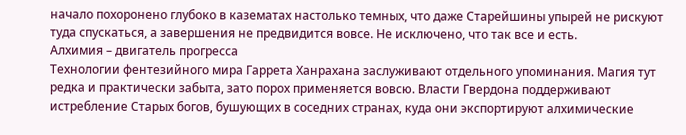начало похоронено глубоко в казематах настолько темных, что даже Старейшины упырей не рискуют туда спускаться, а завершения не предвидится вовсе. Не исключено, что так все и есть.
Алхимия – двигатель прогресса
Технологии фентезийного мира Гаррета Ханрахана заслуживают отдельного упоминания. Магия тут редка и практически забыта, зато порох применяется вовсю. Власти Гвердона поддерживают истребление Старых богов, бушующих в соседних странах, куда они экспортируют алхимические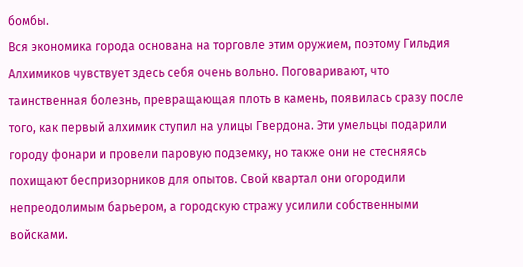бомбы.
Вся экономика города основана на торговле этим оружием, поэтому Гильдия Алхимиков чувствует здесь себя очень вольно. Поговаривают, что таинственная болезнь, превращающая плоть в камень, появилась сразу после того, как первый алхимик ступил на улицы Гвердона. Эти умельцы подарили городу фонари и провели паровую подземку, но также они не стесняясь похищают беспризорников для опытов. Свой квартал они огородили непреодолимым барьером, а городскую стражу усилили собственными войсками.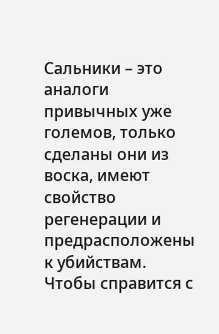Сальники – это аналоги привычных уже големов, только сделаны они из воска, имеют свойство регенерации и предрасположены к убийствам. Чтобы справится с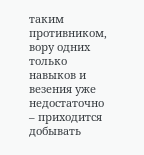таким противником, вору одних только навыков и везения уже недостаточно – приходится добывать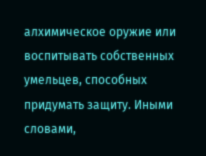алхимическое оружие или воспитывать собственных умельцев, способных придумать защиту. Иными словами,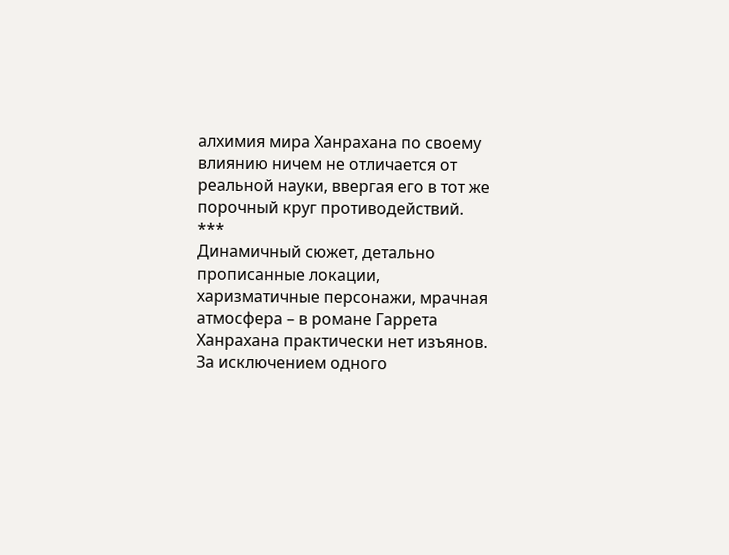алхимия мира Ханрахана по своему влиянию ничем не отличается от реальной науки, ввергая его в тот же порочный круг противодействий.
***
Динамичный сюжет, детально прописанные локации, харизматичные персонажи, мрачная атмосфера – в романе Гаррета Ханрахана практически нет изъянов. За исключением одного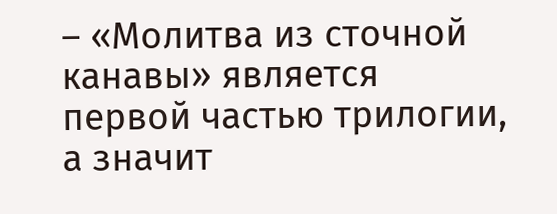– «Молитва из сточной канавы» является первой частью трилогии, а значит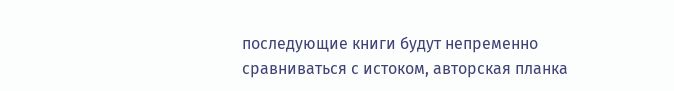последующие книги будут непременно сравниваться с истоком, авторская планка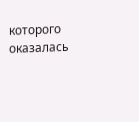которого оказалась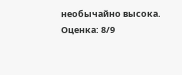необычайно высока.
Оценка: 8/9